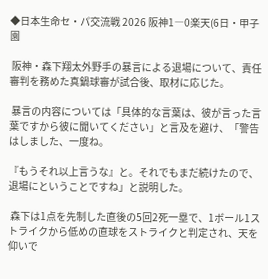◆日本生命セ・パ交流戦 2026 阪神1―0楽天(6日・甲子園

 阪神・森下翔太外野手の暴言による退場について、責任審判を務めた真鍋球審が試合後、取材に応じた。

 暴言の内容については「具体的な言葉は、彼が言った言葉ですから彼に聞いてください」と言及を避け、「警告はしました、一度ね。

『もうそれ以上言うな』と。それでもまだ続けたので、退場にということですね」と説明した。

 森下は1点を先制した直後の5回2死一塁で、1ボール1ストライクから低めの直球をストライクと判定され、天を仰いで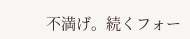不満げ。続くフォー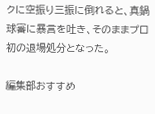クに空振り三振に倒れると、真鍋球審に暴言を吐き、そのままプロ初の退場処分となった。

編集部おすすめ